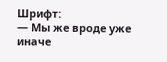Шрифт:
— Мы же вроде уже иначе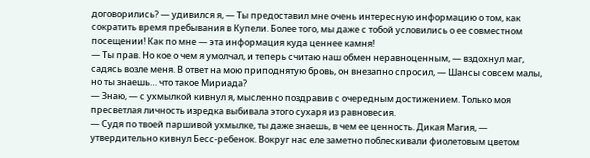договорились? — удивился я, — Ты предоставил мне очень интересную информацию о том, как сократить время пребывания в Купели. Более того, мы даже с тобой условились о ее совместном посещении! Как по мне — эта информация куда ценнее камня!
— Ты прав. Но кое о чем я умолчал, и теперь считаю наш обмен неравноценным, — вздохнул маг, садясь возле меня. В ответ на мою приподнятую бровь, он внезапно спросил, — Шансы совсем малы, но ты знаешь… что такое Мириада?
— Знаю, — с ухмылкой кивнул я, мысленно поздравив с очередным достижением. Только моя пресветлая личность изредка выбивала этого сухаря из равновесия.
— Судя по твоей паршивой ухмылке, ты даже знаешь, в чем ее ценность. Дикая Магия, — утвердительно кивнул Бесс-ребенок. Вокруг нас еле заметно поблескивали фиолетовым цветом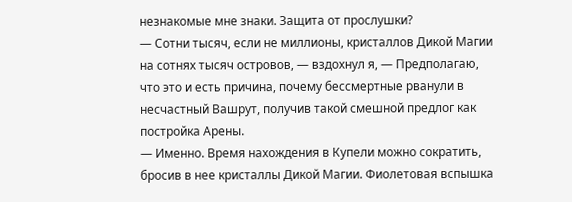незнакомые мне знаки. Защита от прослушки?
— Сотни тысяч, если не миллионы, кристаллов Дикой Магии на сотнях тысяч островов, — вздохнул я, — Предполагаю, что это и есть причина, почему бессмертные рванули в несчастный Вашрут, получив такой смешной предлог как постройка Арены.
— Именно. Время нахождения в Купели можно сократить, бросив в нее кристаллы Дикой Магии. Фиолетовая вспышка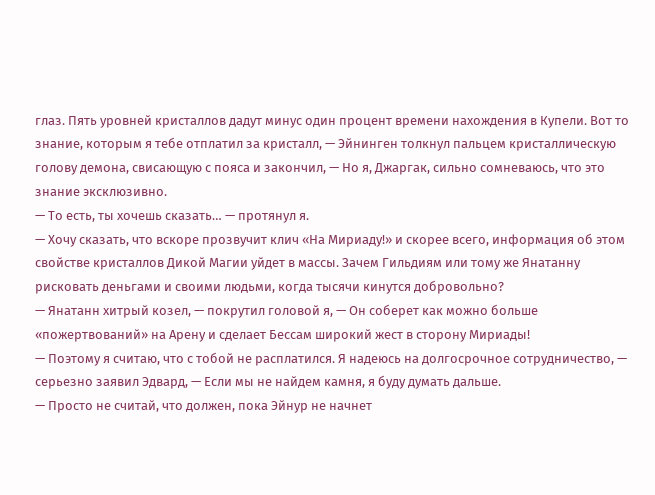глаз. Пять уровней кристаллов дадут минус один процент времени нахождения в Купели. Вот то знание, которым я тебе отплатил за кристалл, — Эйнинген толкнул пальцем кристаллическую голову демона, свисающую с пояса и закончил, — Но я, Джаргак, сильно сомневаюсь, что это знание эксклюзивно.
— То есть, ты хочешь сказать… — протянул я.
— Хочу сказать, что вскоре прозвучит клич «На Мириаду!» и скорее всего, информация об этом свойстве кристаллов Дикой Магии уйдет в массы. Зачем Гильдиям или тому же Янатанну рисковать деньгами и своими людьми, когда тысячи кинутся добровольно?
— Янатанн хитрый козел, — покрутил головой я, — Он соберет как можно больше «пожертвований» на Арену и сделает Бессам широкий жест в сторону Мириады!
— Поэтому я считаю, что с тобой не расплатился. Я надеюсь на долгосрочное сотрудничество, — серьезно заявил Эдвард, — Если мы не найдем камня, я буду думать дальше.
— Просто не считай, что должен, пока Эйнур не начнет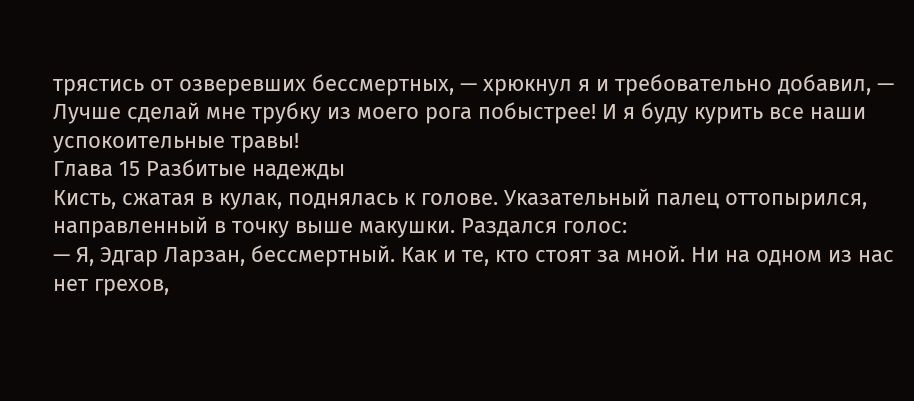трястись от озверевших бессмертных, — хрюкнул я и требовательно добавил, — Лучше сделай мне трубку из моего рога побыстрее! И я буду курить все наши успокоительные травы!
Глава 15 Разбитые надежды
Кисть, сжатая в кулак, поднялась к голове. Указательный палец оттопырился, направленный в точку выше макушки. Раздался голос:
— Я, Эдгар Ларзан, бессмертный. Как и те, кто стоят за мной. Ни на одном из нас нет грехов,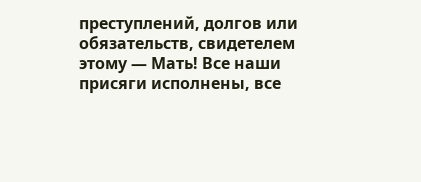преступлений, долгов или обязательств, свидетелем этому — Мать! Все наши присяги исполнены, все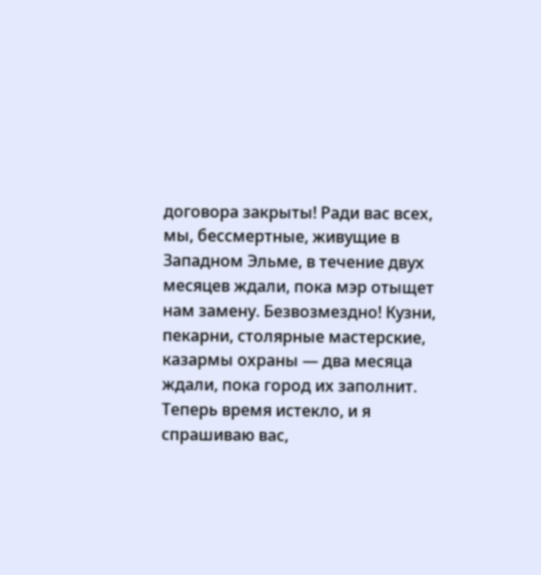договора закрыты! Ради вас всех, мы, бессмертные, живущие в Западном Эльме, в течение двух месяцев ждали, пока мэр отыщет нам замену. Безвозмездно! Кузни, пекарни, столярные мастерские, казармы охраны — два месяца ждали, пока город их заполнит. Теперь время истекло, и я спрашиваю вас,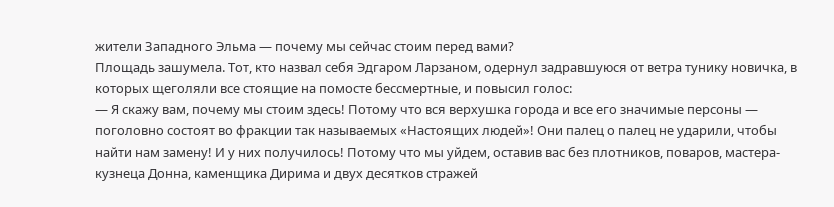жители Западного Эльма — почему мы сейчас стоим перед вами?
Площадь зашумела. Тот, кто назвал себя Эдгаром Ларзаном, одернул задравшуюся от ветра тунику новичка, в которых щеголяли все стоящие на помосте бессмертные, и повысил голос:
— Я скажу вам, почему мы стоим здесь! Потому что вся верхушка города и все его значимые персоны — поголовно состоят во фракции так называемых «Настоящих людей»! Они палец о палец не ударили, чтобы найти нам замену! И у них получилось! Потому что мы уйдем, оставив вас без плотников, поваров, мастера-кузнеца Донна, каменщика Дирима и двух десятков стражей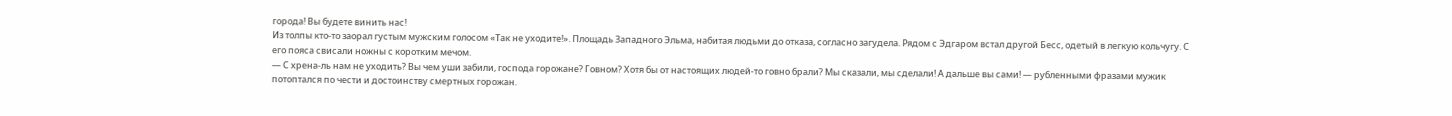города! Вы будете винить нас!
Из толпы кто-то заорал густым мужским голосом «Так не уходите!». Площадь Западного Эльма, набитая людьми до отказа, согласно загудела. Рядом с Эдгаром встал другой Бесс, одетый в легкую кольчугу. С его пояса свисали ножны с коротким мечом.
— С хрена-ль нам не уходить? Вы чем уши забили, господа горожане? Говном? Хотя бы от настоящих людей-то говно брали? Мы сказали, мы сделали! А дальше вы сами! — рубленными фразами мужик потоптался по чести и достоинству смертных горожан.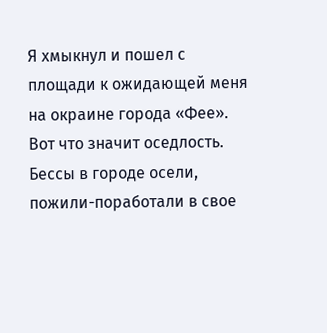Я хмыкнул и пошел с площади к ожидающей меня на окраине города «Фее». Вот что значит оседлость. Бессы в городе осели, пожили-поработали в свое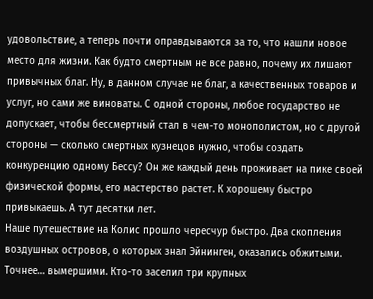удовольствие, а теперь почти оправдываются за то, что нашли новое место для жизни. Как будто смертным не все равно, почему их лишают привычных благ. Ну, в данном случае не благ, а качественных товаров и услуг, но сами же виноваты. С одной стороны, любое государство не допускает, чтобы бессмертный стал в чем-то монополистом, но с другой стороны — сколько смертных кузнецов нужно, чтобы создать конкуренцию одному Бессу? Он же каждый день проживает на пике своей физической формы, его мастерство растет. К хорошему быстро привыкаешь. А тут десятки лет.
Наше путешествие на Колис прошло чересчур быстро. Два скопления воздушных островов, о которых знал Эйнинген, оказались обжитыми. Точнее… вымершими. Кто-то заселил три крупных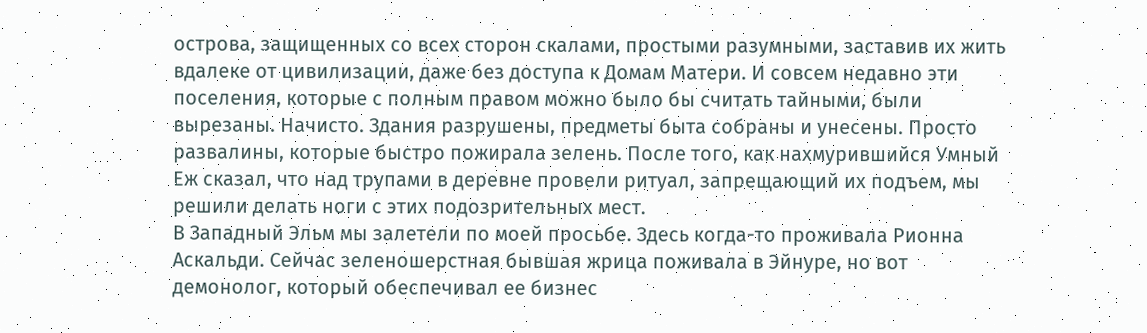острова, защищенных со всех сторон скалами, простыми разумными, заставив их жить вдалеке от цивилизации, даже без доступа к Домам Матери. И совсем недавно эти поселения, которые с полным правом можно было бы считать тайными, были вырезаны. Начисто. Здания разрушены, предметы быта собраны и унесены. Просто развалины, которые быстро пожирала зелень. После того, как нахмурившийся Умный Еж сказал, что над трупами в деревне провели ритуал, запрещающий их подъем, мы решили делать ноги с этих подозрительных мест.
В Западный Эльм мы залетели по моей просьбе. Здесь когда-то проживала Рионна Аскальди. Сейчас зеленошерстная бывшая жрица поживала в Эйнуре, но вот демонолог, который обеспечивал ее бизнес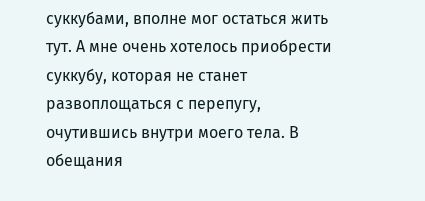суккубами, вполне мог остаться жить тут. А мне очень хотелось приобрести суккубу, которая не станет развоплощаться с перепугу, очутившись внутри моего тела. В обещания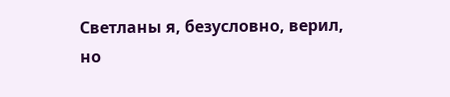Светланы я, безусловно, верил, но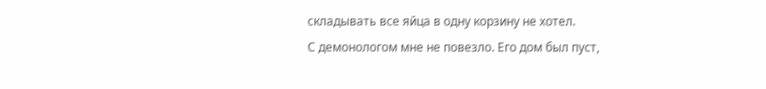складывать все яйца в одну корзину не хотел.
С демонологом мне не повезло. Его дом был пуст,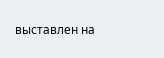выставлен на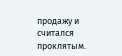продажу и считался проклятым.